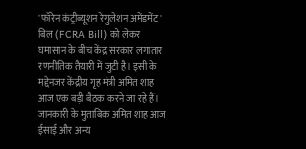'फॉरेन कंट्रीब्यूशन रेगुलेशन अमेंडमेंट' बिल (FCRA Bill) को लेकर घमासान के बीच केंद्र सरकार लगातार रणनीतिक तैयारी में जुटी है। इसी के मद्देनजर केंद्रीय गृह मंत्री अमित शाह आज एक बड़ी बैठक करने जा रहे हैं। जानकारी के मुताबिक अमित शाह आज ईसाई और अन्य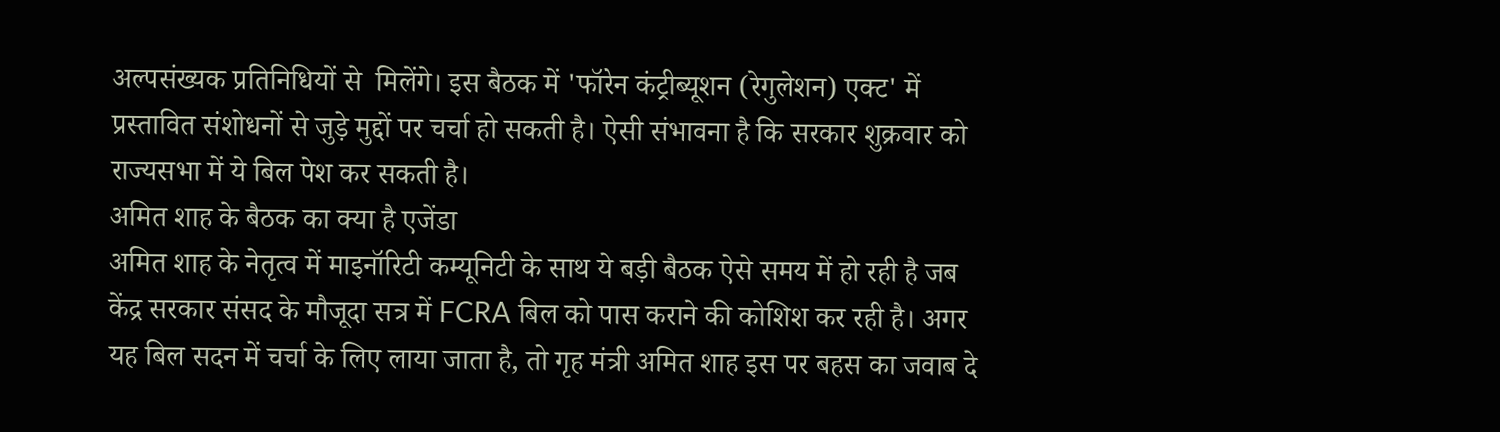अल्पसंख्यक प्रतिनिधियों से  मिलेंगे। इस बैठक में 'फॉरेन कंट्रीब्यूशन (रेगुलेशन) एक्ट' में प्रस्तावित संशोधनों से जुड़े मुद्दों पर चर्चा हो सकती है। ऐसी संभावना है कि सरकार शुक्रवार को राज्यसभा में ये बिल पेश कर सकती है।
अमित शाह के बैठक का क्या है एजेंडा
अमित शाह के नेतृत्व में माइनॉरिटी कम्यूनिटी के साथ ये बड़ी बैठक ऐसे समय में हो रही है जब केंद्र सरकार संसद के मौजूदा सत्र में FCRA बिल को पास कराने की कोशिश कर रही है। अगर यह बिल सदन में चर्चा के लिए लाया जाता है, तो गृह मंत्री अमित शाह इस पर बहस का जवाब दे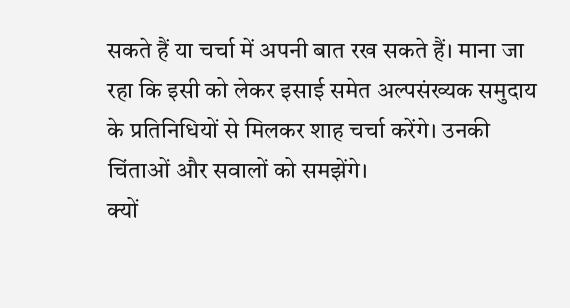सकते हैं या चर्चा में अपनी बात रख सकते हैं। माना जा रहा कि इसी को लेकर इसाई समेत अल्पसंख्यक समुदाय के प्रतिनिधियों से मिलकर शाह चर्चा करेंगे। उनकी चिंताओं और सवालों को समझेंगे।
क्यों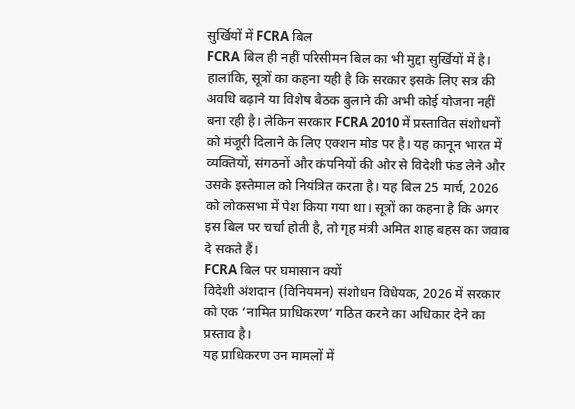सुर्खियों में FCRA बिल
FCRA बिल ही नहीं परिसीमन बिल का भी मुद्दा सुर्खियों में है। हालांकि, सूत्रों का कहना यही है कि सरकार इसके लिए सत्र की अवधि बढ़ाने या विशेष बैठक बुलाने की अभी कोई योजना नहीं बना रही है। लेकिन सरकार FCRA 2010 में प्रस्तावित संशोधनों को मंजूरी दिलाने के लिए एक्शन मोड पर है। यह कानून भारत में व्यक्तियों, संगठनों और कंपनियों की ओर से विदेशी फंड लेने और उसके इस्तेमाल को नियंत्रित करता है। यह बिल 25 मार्च, 2026 को लोकसभा में पेश किया गया था। सूत्रों का कहना है कि अगर इस बिल पर चर्चा होती है, तो गृह मंत्री अमित शाह बहस का जवाब दे सकते हैं।
FCRA बिल पर घमासान क्यों
विदेशी अंशदान (विनियमन) संशोधन विधेयक, 2026 में सरकार को एक ‘नामित प्राधिकरण’ गठित करने का अधिकार देने का प्रस्ताव है।
यह प्राधिकरण उन मामलों में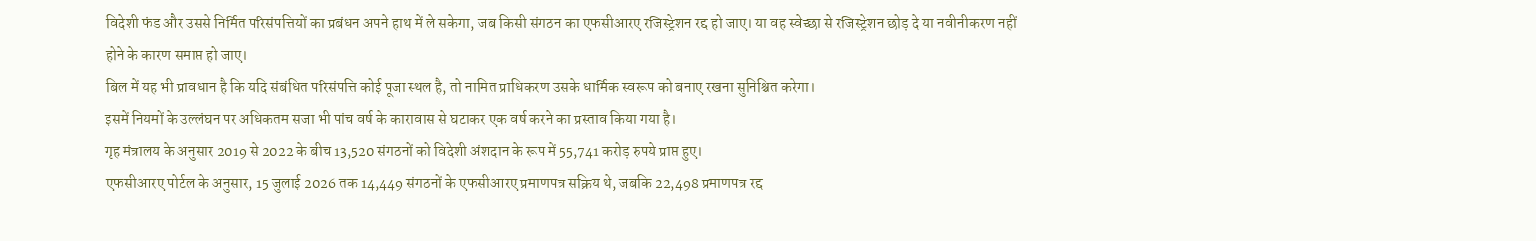विदेशी फंड और उससे निर्मित परिसंपत्तियों का प्रबंधन अपने हाथ में ले सकेगा, जब किसी संगठन का एफसीआरए रजिस्ट्रेशन रद्द हो जाए। या वह स्वेच्छा से रजिस्ट्रेशन छोड़ दे या नवीनीकरण नहीं होने के कारण समाप्त हो जाए।
बिल में यह भी प्रावधान है कि यदि संबंधित परिसंपत्ति कोई पूजा स्थल है, तो नामित प्राधिकरण उसके धार्मिक स्वरूप को बनाए रखना सुनिश्चित करेगा।
इसमें नियमों के उल्लंघन पर अधिकतम सजा भी पांच वर्ष के कारावास से घटाकर एक वर्ष करने का प्रस्ताव किया गया है।
गृह मंत्रालय के अनुसार 2019 से 2022 के बीच 13,520 संगठनों को विदेशी अंशदान के रूप में 55,741 करोड़ रुपये प्राप्त हुए।
एफसीआरए पोर्टल के अनुसार, 15 जुलाई 2026 तक 14,449 संगठनों के एफसीआरए प्रमाणपत्र सक्रिय थे, जबकि 22,498 प्रमाणपत्र रद्द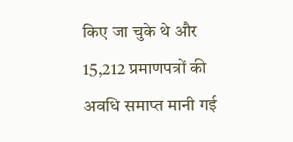किए जा चुके थे और 15,212 प्रमाणपत्रों की अवधि समाप्त मानी गई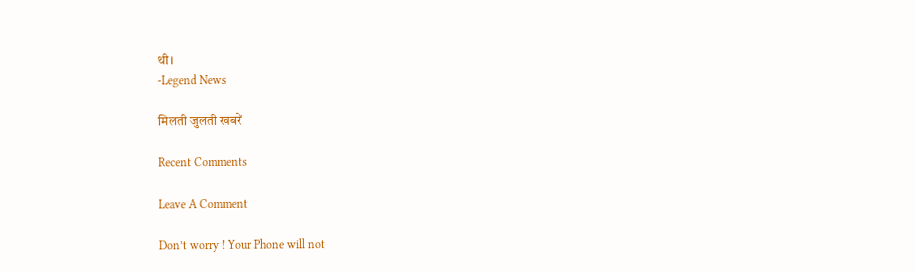थी।
-Legend News

मिलती जुलती खबरें

Recent Comments

Leave A Comment

Don’t worry ! Your Phone will not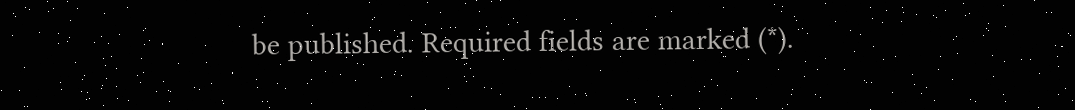be published. Required fields are marked (*).